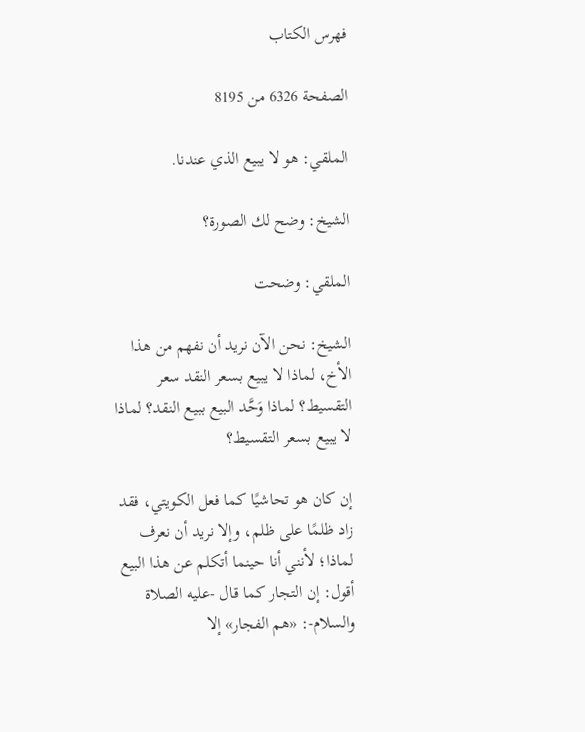فهرس الكتاب

الصفحة 6326 من 8195

الملقي: هو لا يبيع الذي عندنا.

الشيخ: وضح لك الصورة؟

الملقي: وضحت

الشيخ: نحن الآن نريد أن نفهم من هذا الأخ، لماذا لا يبيع بسعر النقد سعر التقسيط؟ لماذا وَحَّد البيع ببيع النقد؟ لماذا لا يبيع بسعر التقسيط؟

إن كان هو تحاشيًا كما فعل الكويتي، فقد زاد ظلمًا على ظلم، وإلا نريد أن نعرف لماذا؛ لأنني أنا حينما أتكلم عن هذا البيع أقول: إن التجار كما قال -عليه الصلاة والسلام-: «هم الفجار» إلا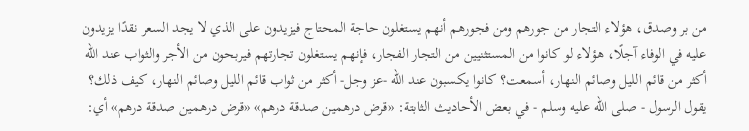من بر وصدق، هؤلاء التجار من جورهم ومن فجورهم أنهم يستغلون حاجة المحتاج فيزيدون على الذي لا يجد السعر نقدًا يزيدون عليه في الوفاء آجلًا، هؤلاء لو كانوا من المستثنيين من التجار الفجار، فإنهم يستغلون تجارتهم فيربحون من الأجر والثواب عند الله أكثر من قائم الليل وصائم النهار، أسمعت؟ كانوا يكسبون عند الله -عز وجل- أكثر من ثواب قائم الليل وصائم النهار، كيف ذلك؟ يقول الرسول - صلى الله عليه وسلم - في بعض الأحاديث الثابتة: «قرض درهمين صدقة درهم» «قرض درهمين صدقة درهم» أي: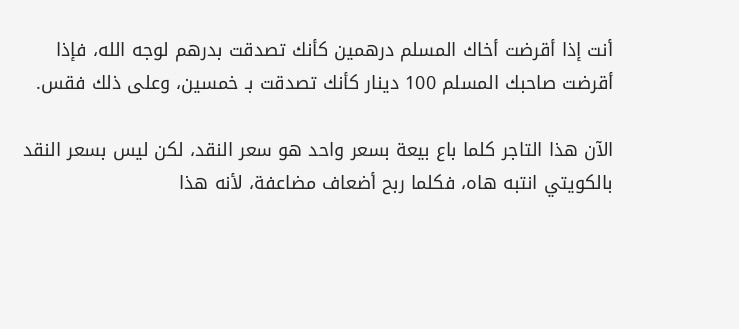أنت إذا أقرضت أخاك المسلم درهمين كأنك تصدقت بدرهم لوجه الله، فإذا أقرضت صاحبك المسلم 100 دينار كأنك تصدقت بـ خمسين، وعلى ذلك فقس.

الآن هذا التاجر كلما باع بيعة بسعر واحد هو سعر النقد، لكن ليس بسعر النقد بالكويتي انتبه هاه، فكلما ربح أضعاف مضاعفة، لأنه هذا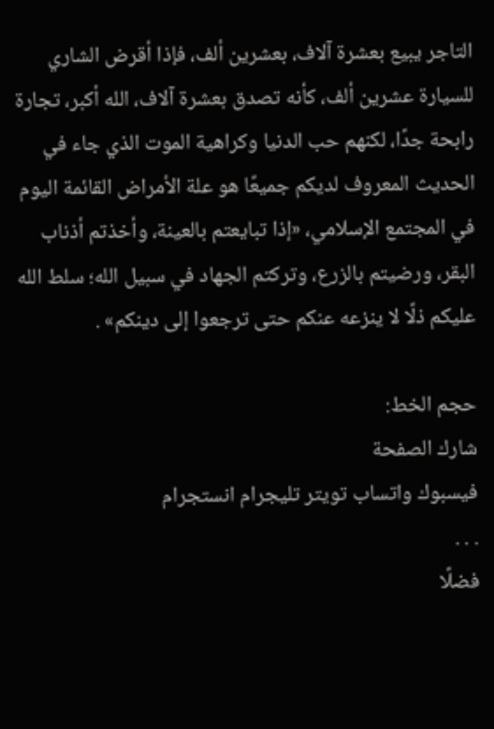التاجر يبيع بعشرة آلاف، بعشرين ألف، فإذا أقرض الشاري للسيارة عشرين ألف، كأنه تصدق بعشرة آلاف، الله أكبر، تجارة رابحة جدًا، لكنهم حب الدنيا وكراهية الموت الذي جاء في الحديث المعروف لديكم جميعًا هو علة الأمراض القائمة اليوم في المجتمع الإسلامي، «إذا تبايعتم بالعينة، وأخذتم أذناب البقر، ورضيتم بالزرع، وتركتم الجهاد في سبيل الله؛ سلط الله عليكم ذلًا لا ينزعه عنكم حتى ترجعوا إلى دينكم» .

حجم الخط:
شارك الصفحة
فيسبوك واتساب تويتر تليجرام انستجرام
. . .
فضلًا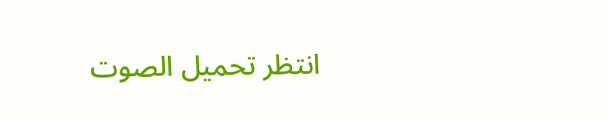انتظر تحميل الصوت